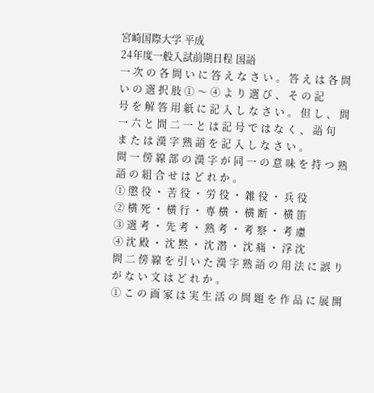宮崎国際大学 平成
24年度一般入試前期日程 国語
一 次 の 各 問 い に 答 え な さ い 。 答 え は 各 問 い の 選 択 肢 ① 〜 ④ よ り 選 び 、 そ の 記
号 を 解 答 用 紙 に 記 入 し な さ い 。 但 し 、 問 一 六 と 問 二 一 と は 記 号 で は な く 、 語 句
ま た は 漢 字 熟 語 を 記 入 し な さ い 。
問 一 傍 線 部 の 漢 字 が 同 一 の 意 味 を 持 つ 熟 語 の 組 合 せ は ど れ か 。
① 懲 役 ・ 苦 役 ・ 労 役 ・ 雑 役 ・ 兵 役
② 横 死 ・ 横 行 ・ 専 横 ・ 横 断 ・ 横 笛
③ 選 考 ・ 先 考 ・ 熟 考 ・ 考 察 ・ 考 慮
④ 沈 殿 ・ 沈 黙 ・ 沈 潜 ・ 沈 痛 ・ 浮 沈
問 二 傍 線 を 引 い た 漢 字 熟 語 の 用 法 に 誤 り が な い 文 は ど れ か 。
① こ の 画 家 は 実 生 活 の 問 題 を 作 品 に 展 開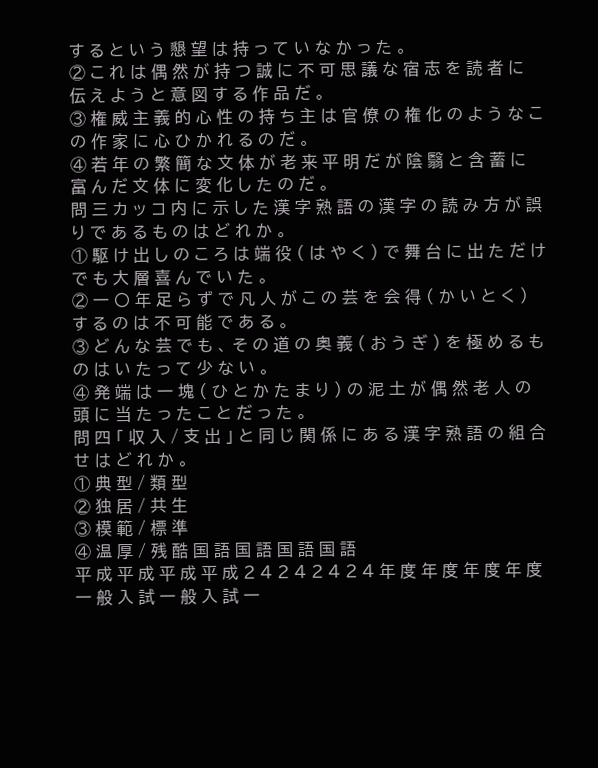す る と い う 懇 望 は 持 っ て い な か っ た 。
② こ れ は 偶 然 が 持 つ 誠 に 不 可 思 議 な 宿 志 を 読 者 に 伝 え よ う と 意 図 す る 作 品 だ 。
③ 権 威 主 義 的 心 性 の 持 ち 主 は 官 僚 の 権 化 の よ う な こ の 作 家 に 心 ひ か れ る の だ 。
④ 若 年 の 繁 簡 な 文 体 が 老 来 平 明 だ が 陰 翳 と 含 蓄 に 富 ん だ 文 体 に 変 化 し た の だ 。
問 三 カ ッ コ 内 に 示 し た 漢 字 熟 語 の 漢 字 の 読 み 方 が 誤 り で あ る も の は ど れ か 。
① 駆 け 出 し の こ ろ は 端 役 ( は や く ) で 舞 台 に 出 た だ け で も 大 層 喜 ん で い た 。
② 一 〇 年 足 ら ず で 凡 人 が こ の 芸 を 会 得 ( か い と く ) す る の は 不 可 能 で あ る 。
③ ど ん な 芸 で も 、 そ の 道 の 奥 義 ( お う ぎ ) を 極 め る も の は い た っ て 少 な い 。
④ 発 端 は 一 塊 ( ひ と か た ま り ) の 泥 土 が 偶 然 老 人 の 頭 に 当 た っ た こ と だ っ た 。
問 四 「 収 入 / 支 出 」 と 同 じ 関 係 に あ る 漢 字 熟 語 の 組 合 せ は ど れ か 。
① 典 型 / 類 型
② 独 居 / 共 生
③ 模 範 / 標 準
④ 温 厚 / 残 酷 国 語 国 語 国 語 国 語
平 成 平 成 平 成 平 成 2 4 2 4 2 4 2 4 年 度 年 度 年 度 年 度
一 般 入 試 一 般 入 試 一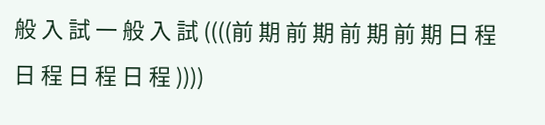般 入 試 一 般 入 試 ((((前 期 前 期 前 期 前 期 日 程 日 程 日 程 日 程 ))))